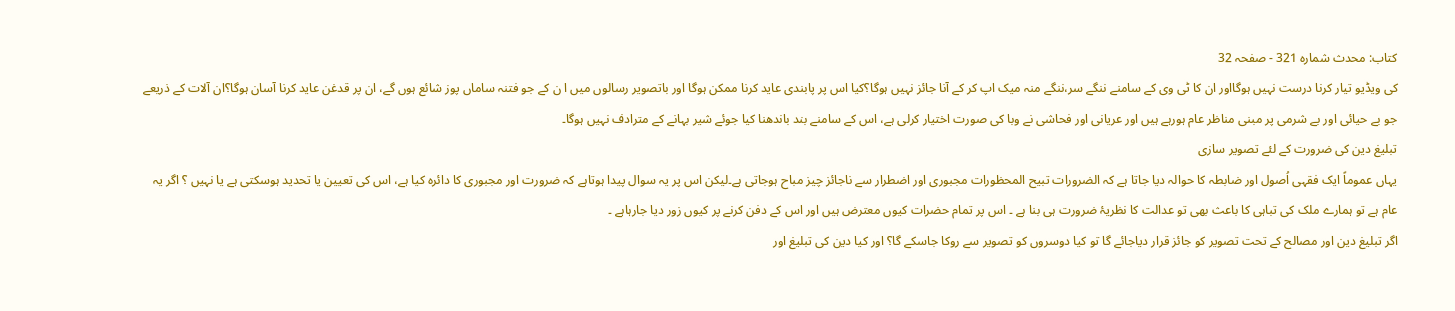کتاب: محدث شمارہ 321 - صفحہ 32
کی ویڈیو تیار کرنا درست نہیں ہوگااور ان کا ٹی وی کے سامنے ننگے سر،ننگے منہ میک اپ کر کے آنا جائز نہیں ہوگا؟کیا اس پر پابندی عاید کرنا ممکن ہوگا اور باتصویر رسالوں میں ا ن کے جو فتنہ ساماں پوز شائع ہوں گے، ان پر قدغن عاید کرنا آسان ہوگا؟ان آلات کے ذریعے جو بے حیائی اور بے شرمی پر مبنی مناظر عام ہورہے ہیں اور عریانی اور فحاشی نے وبا کی صورت اختیار کرلی ہے، اس کے سامنے بند باندھنا کیا جوئے شیر بہانے کے مترادف نہیں ہوگا۔
تبلیغ دین کی ضرورت کے لئے تصویر سازی
یہاں عموماً ایک فقہی اُصول اور ضابطہ کا حوالہ دیا جاتا ہے کہ الضرورات تبیح المحظورات مجبوری اور اضطرار سے ناجائز چیز مباح ہوجاتی ہے۔لیکن اس پر یہ سوال پیدا ہوتاہے کہ ضرورت اور مجبوری کا دائرہ کیا ہے، اس کی تعیین یا تحدید ہوسکتی ہے یا نہیں ؟ اگر یہ عام ہے تو ہمارے ملک کی تباہی کا باعث بھی تو عدالت کا نظریۂ ضرورت ہی بنا ہے ۔ اس پر تمام حضرات کیوں معترض ہیں اور اس کے دفن کرنے پر کیوں زور دیا جارہاہے ۔
اگر تبلیغ دین اور مصالح کے تحت تصویر کو جائز قرار دیاجائے گا تو کیا دوسروں کو تصویر سے روکا جاسکے گا؟ اور کیا دین کی تبلیغ اور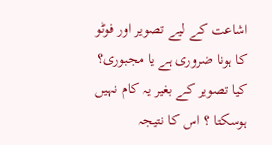اشاعت کے لیے تصویر اور فوٹو کا ہونا ضروری ہے یا مجبوری؟ کیا تصویر کے بغیر یہ کام نہیں ہوسکتا ؟ اس کا نتیجہ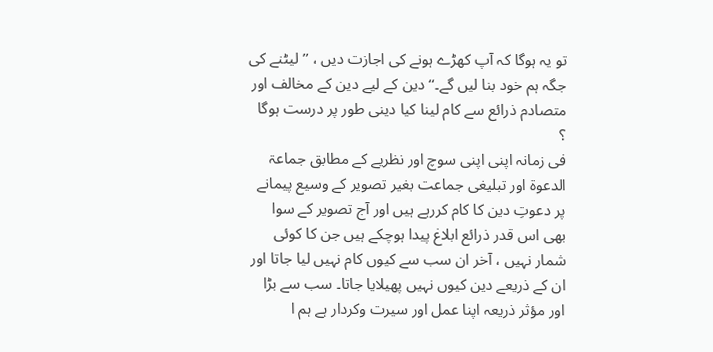تو یہ ہوگا کہ آپ کھڑے ہونے کی اجازت دیں ، ’’لیٹنے کی جگہ ہم خود بنا لیں گے۔‘‘ دین کے لیے دین کے مخالف اور متصادم ذرائع سے کام لینا کیا دینی طور پر درست ہوگا ؟
فی زمانہ اپنی اپنی سوچ اور نظریے کے مطابق جماعۃ الدعوۃ اور تبلیغی جماعت بغیر تصویر کے وسیع پیمانے پر دعوتِ دین کا کام کررہے ہیں اور آج تصویر کے سوا بھی اس قدر ذرائع ابلاغ پیدا ہوچکے ہیں جن کا کوئی شمار نہیں ، آخر ان سب سے کیوں کام نہیں لیا جاتا اور ان کے ذریعے دین کیوں نہیں پھیلایا جاتا۔ سب سے بڑا اور مؤثر ذریعہ اپنا عمل اور سیرت وکردار ہے ہم ا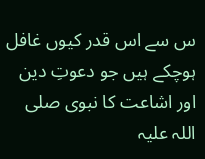س سے اس قدر کیوں غافل ہوچکے ہیں جو دعوتِ دین اور اشاعت کا نبوی صلی اللہ علیہ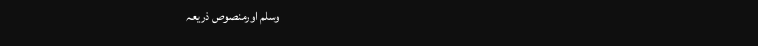وسلم اورمنصوص ذریعہ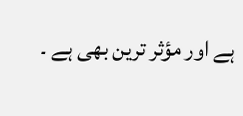ہے اور مؤثر ترین بھی ہے ۔